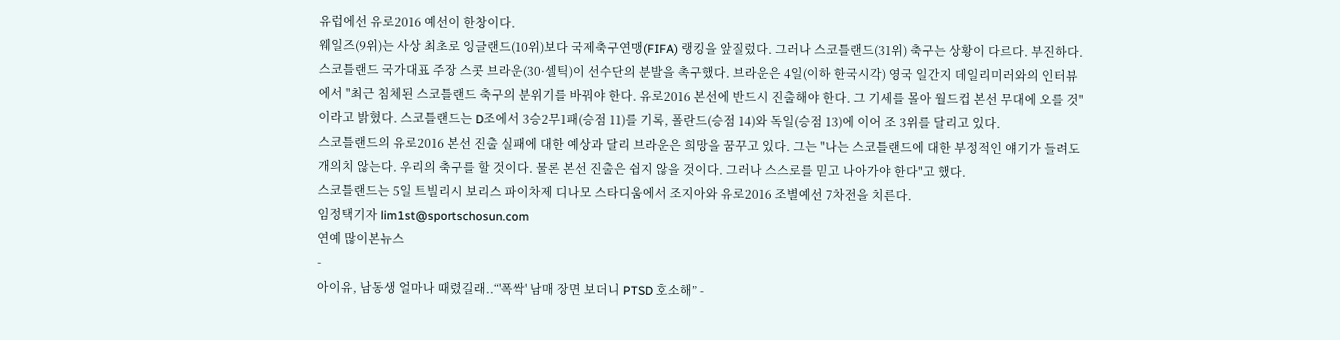유럽에선 유로2016 예선이 한창이다.
웨일즈(9위)는 사상 최초로 잉글랜드(10위)보다 국제축구연맹(FIFA) 랭킹을 앞질렀다. 그러나 스코틀랜드(31위) 축구는 상황이 다르다. 부진하다.
스코틀랜드 국가대표 주장 스콧 브라운(30·셀틱)이 선수단의 분발을 촉구했다. 브라운은 4일(이하 한국시각) 영국 일간지 데일리미러와의 인터뷰에서 "최근 침체된 스코틀랜드 축구의 분위기를 바꿔야 한다. 유로2016 본선에 반드시 진출해야 한다. 그 기세를 몰아 월드컵 본선 무대에 오를 것"이라고 밝혔다. 스코틀랜드는 D조에서 3승2무1패(승점 11)를 기록, 폴란드(승점 14)와 독일(승점 13)에 이어 조 3위를 달리고 있다.
스코틀랜드의 유로2016 본선 진출 실패에 대한 예상과 달리 브라운은 희망을 꿈꾸고 있다. 그는 "나는 스코틀랜드에 대한 부정적인 얘기가 들려도 개의치 않는다. 우리의 축구를 할 것이다. 물론 본선 진출은 쉽지 않을 것이다. 그러나 스스로를 믿고 나아가야 한다"고 했다.
스코틀랜드는 5일 트빌리시 보리스 파이차제 디나모 스타디움에서 조지아와 유로2016 조별예선 7차전을 치른다.
임정택기자 lim1st@sportschosun.com
연예 많이본뉴스
-
아이유, 남동생 얼마나 때렸길래..“'폭싹' 남매 장면 보더니 PTSD 호소해” -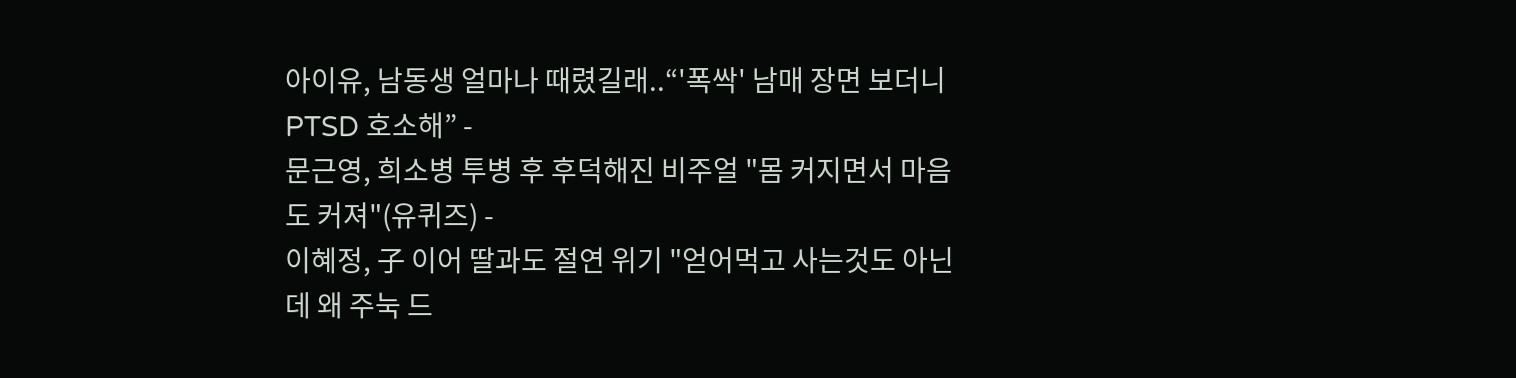아이유, 남동생 얼마나 때렸길래..“'폭싹' 남매 장면 보더니 PTSD 호소해” -
문근영, 희소병 투병 후 후덕해진 비주얼 "몸 커지면서 마음도 커져"(유퀴즈) -
이혜정, 子 이어 딸과도 절연 위기 "얻어먹고 사는것도 아닌데 왜 주눅 드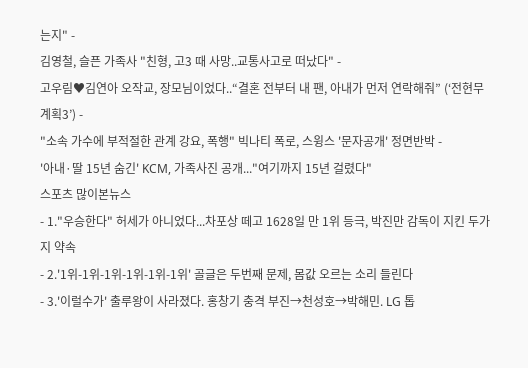는지" -
김영철, 슬픈 가족사 "친형, 고3 때 사망..교통사고로 떠났다" -
고우림♥김연아 오작교, 장모님이었다..“결혼 전부터 내 팬, 아내가 먼저 연락해줘” (‘전현무계획3’) -
"소속 가수에 부적절한 관계 강요, 폭행" 빅나티 폭로, 스윙스 '문자공개' 정면반박 -
'아내·딸 15년 숨긴' KCM, 가족사진 공개..."여기까지 15년 걸렸다"
스포츠 많이본뉴스
- 1."우승한다" 허세가 아니었다...차포상 떼고 1628일 만 1위 등극, 박진만 감독이 지킨 두가지 약속
- 2.'1위-1위-1위-1위-1위-1위' 골글은 두번째 문제, 몸값 오르는 소리 들린다
- 3.'이럴수가' 출루왕이 사라졌다. 홍창기 충격 부진→천성호→박해민. LG 톱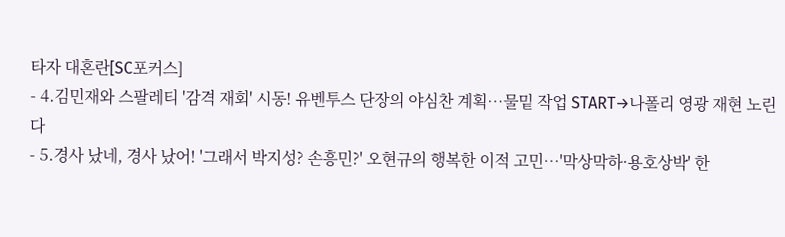타자 대혼란[SC포커스]
- 4.김민재와 스팔레티 '감격 재회' 시동! 유벤투스 단장의 야심찬 계획…물밑 작업 START→나폴리 영광 재현 노린다
- 5.경사 났네, 경사 났어! '그래서 박지성? 손흥민?' 오현규의 행복한 이적 고민…'막상막하·용호상박' 한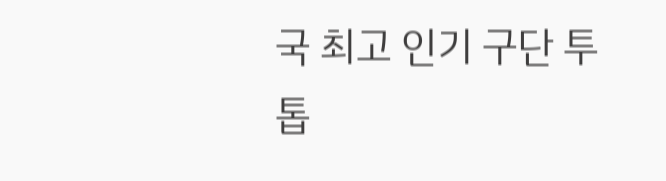국 최고 인기 구단 투톱